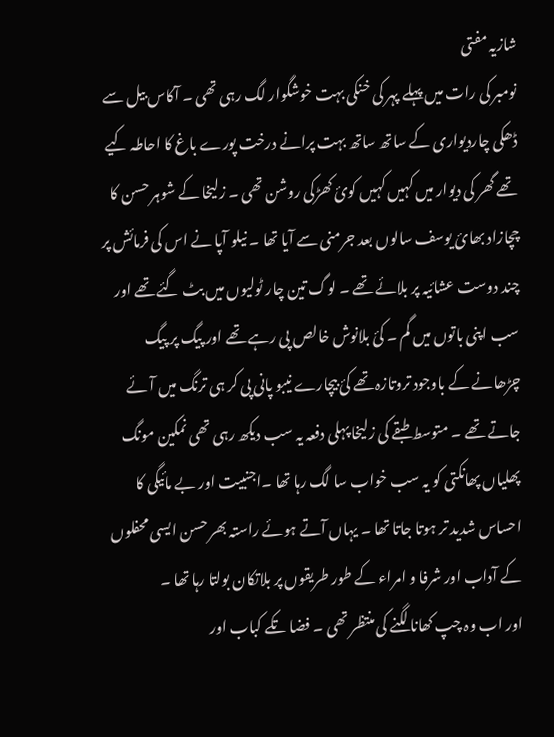شازیہ مفتی
نومبر کی رات میں پہلے پہر کی خنکی بہت خوشگوار لگ رہی تھی ۔ آکاس بیل سے ڈھکی چاردیواری کے ساتھ ساتھ بہت پرانے درخت پورے باغ کا احاطہ کیے تھے گھر کی دیوار میں کہیں کہیں کوئ کھڑکی روشن تھی ۔ زلیخا کے شوہر حسن کا چچازاد بھائ یوسف سالوں بعد جرمنی سے آیا تھا ۔ نیلو آپا نے اس کی فرمائش پر چند دوست عشائیہ پر بلائے تھے ۔ لوگ تین چار ٹولیوں میں بٹ گئے تھے اور سب اپنی باتوں میں گم ۔ کئ بلانوش خالص پی رہے تھے اور پیگ پر پیگ چڑھانے کے باوجود تروتازہ تھے کئ بیچارے نیبو پانی پی کر ہی ترنگ میں آئے جاتے تھے ۔ متوسط طبقے کی زلیخا پہلی دفعہ یہ سب دیکھ رہی تھی نمکین مونگ پھلیاں پھانکتی کو یہ سب خواب سا لگ رہا تھا ۔اجنبیت اور بے مائیگی کا احساس شدید تر ہوتا جاتا تھا ۔ یہاں آتے ہوئے راستہ بھر حسن ایسی محفلوں کے آداب اور شرفا و امراء کے طور طریقوں پر بلاتکان بولتا رہا تھا ۔
اور اب وہ چپ کھانا لگنے کی منتظر تھی ۔ فضا تکے کباب اور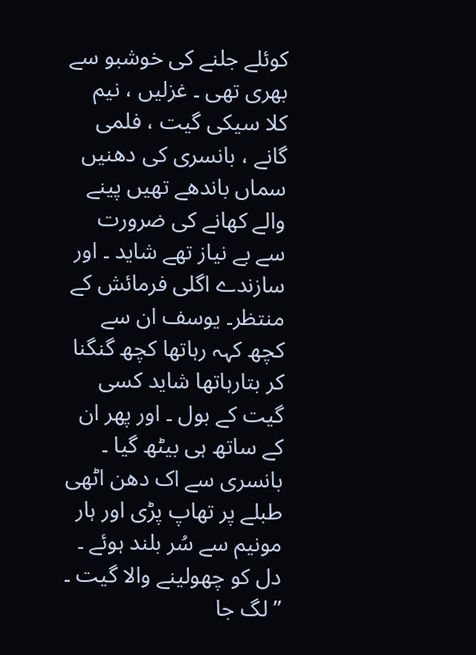کوئلے جلنے کی خوشبو سے بھری تھی ۔ غزلیں ، نیم کلا سیکی گیت ، فلمی گانے ، بانسری کی دھنیں سماں باندھے تھیں پینے والے کھانے کی ضرورت سے بے نیاز تھے شاید ۔ اور
سازندے اگلی فرمائش کے منتظر۔ یوسف ان سے کچھ کہہ رہاتھا کچھ گنگنا کر بتارہاتھا شاید کسی گیت کے بول ۔ اور پھر ان کے ساتھ ہی بیٹھ گیا ۔ بانسری سے اک دھن اٹھی طبلے پر تھاپ پڑی اور ہار مونیم سے سُر بلند ہوئے ۔ دل کو چھولینے والا گیت ۔
” لگ جا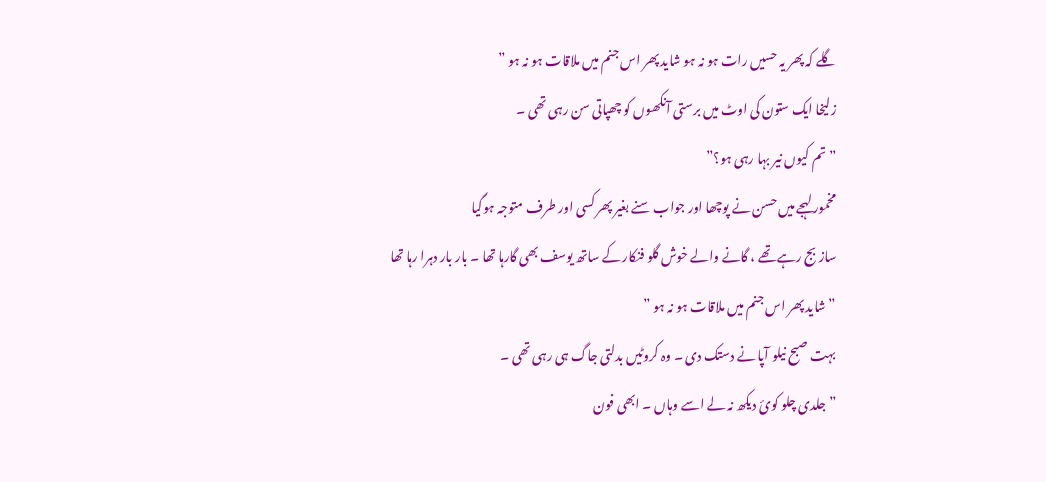گلے کہ پھر یہ حسیں رات ہو نہ ہو شاید پھر اس جنم میں ملاقات ہو نہ ہو ”
زلیخا ایک ستون کی اوٹ میں برستی آنکھوں کو چھپاتی سن رہی تھی ۔
” تم کیوں نیر بہا رہی ہو؟”
مخمور لہجے میں حسن نے پوچھا اور جواب سنے بغیر پھر کسی اور طرف متوجہ ہوگیا
ساز بج رہے تھے ، گانے والے خوش گلو فنکار کے ساتھ یوسف بھی گارہا تھا ۔ بار بار دہرا رہا تھا
” شاید پھر اس جنم میں ملاقات ہو نہ ہو ”
بہت صبح نیلو آپا نے دستک دی ۔ وہ کروٹیں بدلتی جاگ ہی رہی تھی ۔
” جلدی چلو کوئ دیکھ نہ لے اسے وہاں ۔ ابھی فون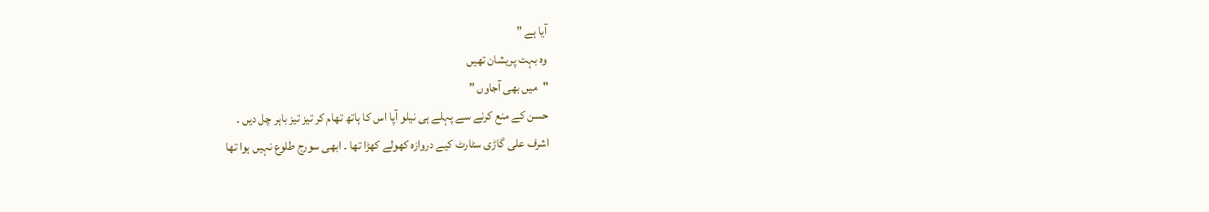آیا ہے ”
وہ بہت پریشان تھیں
"میں بھی آجاوں ”
حسن کے منع کرنے سے پہلے ہی نیلو آپا اس کا ہاتھ تھام کر تیز تیز باہر چل دیں ۔
اشرف علی گاڑی سٹارٹ کیے دروازہ کھولے کھڑا تھا ۔ ابھی سورج طلوع نہیں ہوا تھا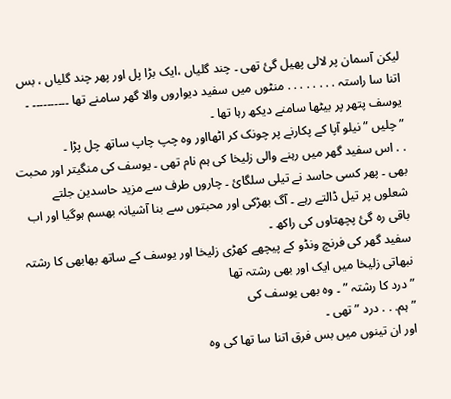لیکن آسمان پر لالی پھیل گئ تھی ۔ چند گلیاں ،ایک بڑا پل اور پھر چند گلیاں ، بس اتنا سا راستہ . . . . . . . . منٹوں میں سفید دیواروں والا گھر سامنے تھا ۔۔۔۔۔۔۔۔۔۔ ۔ یوسف پتھر پر بیٹھا سامنے دیکھ رہا تھا ۔
” چلیں ” نیلو آپا کے پکارنے پر چونک کر اٹھااور وہ چپ چاپ ساتھ چل پڑا ۔
. . اس سفید گھر میں رہنے والی زلیخا کی ہم نام تھی ۔ یوسف کی منگیتر اور محبت بھی ۔ پھر کسی حاسد نے تیلی سلگائ ۔ چاروں طرف سے مزید حاسدین جلتے شعلوں پر تیل ڈالتے رہے ۔ آگ بھڑکی اور محبتوں سے بنا آشیانہ بھسم ہوگیا اور اب باقی رہ گئ پچھتاوں کی راکھ ۔
سفید گھر کی فرنچ ونڈو کے پیچھے کھڑی زلیخا اور یوسف کے ساتھ بھابھی کا رشتہ نبھاتی زلیخا میں ایک اور بھی رشتہ تھا
” درد کا رشتہ ” ۔ وہ بھی یوسف کی
” ہم. . . درد ” تھی ۔
اور ان تینوں میں بس فرق اتنا سا تھا کی وہ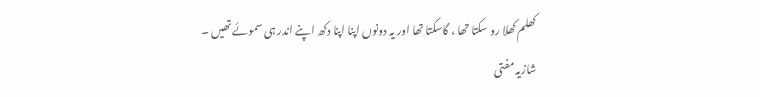کھلم کھلا رو سکتا تھا ، گاسکتا تھا اور یہ دونوں اپنا اپنا دکھ اپنے اندر ہی سموئے تھیں ۔
شازیہ مفتی